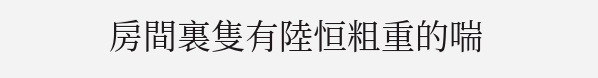房間裏隻有陸恒粗重的喘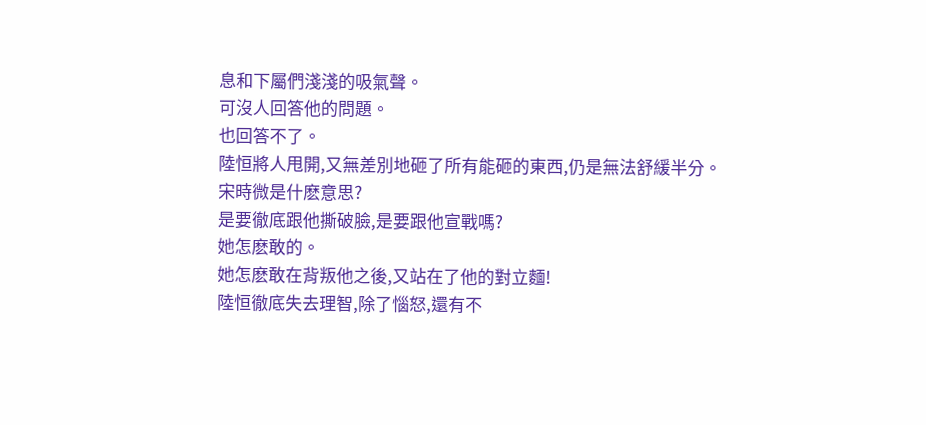息和下屬們淺淺的吸氣聲。
可沒人回答他的問題。
也回答不了。
陸恒將人甩開,又無差別地砸了所有能砸的東西,仍是無法舒緩半分。
宋時微是什麽意思?
是要徹底跟他撕破臉,是要跟他宣戰嗎?
她怎麽敢的。
她怎麽敢在背叛他之後,又站在了他的對立麵!
陸恒徹底失去理智,除了惱怒,還有不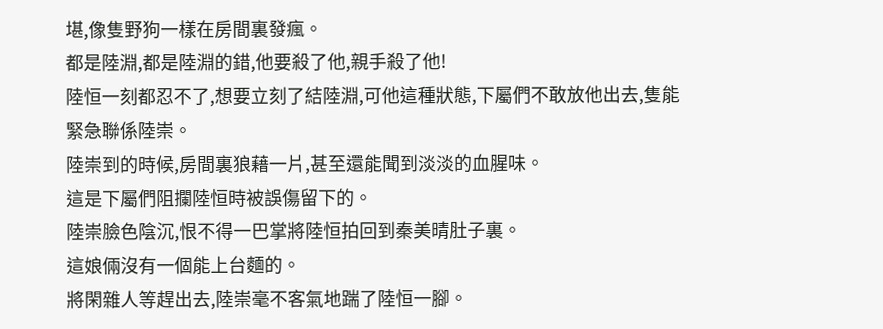堪,像隻野狗一樣在房間裏發瘋。
都是陸淵,都是陸淵的錯,他要殺了他,親手殺了他!
陸恒一刻都忍不了,想要立刻了結陸淵,可他這種狀態,下屬們不敢放他出去,隻能緊急聯係陸崇。
陸崇到的時候,房間裏狼藉一片,甚至還能聞到淡淡的血腥味。
這是下屬們阻攔陸恒時被誤傷留下的。
陸崇臉色陰沉,恨不得一巴掌將陸恒拍回到秦美晴肚子裏。
這娘倆沒有一個能上台麵的。
將閑雜人等趕出去,陸崇毫不客氣地踹了陸恒一腳。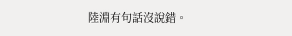陸淵有句話沒說錯。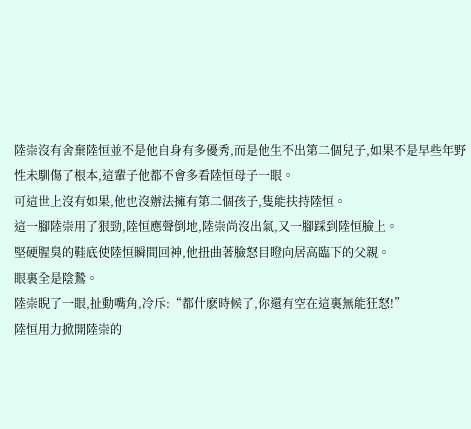陸崇沒有舍棄陸恒並不是他自身有多優秀,而是他生不出第二個兒子,如果不是早些年野性未馴傷了根本,這輩子他都不會多看陸恒母子一眼。
可這世上沒有如果,他也沒辦法擁有第二個孩子,隻能扶持陸恒。
這一腳陸崇用了狠勁,陸恒應聲倒地,陸崇尚沒出氣,又一腳踩到陸恒臉上。
堅硬腥臭的鞋底使陸恒瞬間回神,他扭曲著臉怒目瞪向居高臨下的父親。
眼裏全是陰鷙。
陸崇睨了一眼,扯動嘴角,冷斥:“都什麽時候了,你還有空在這裏無能狂怒!”
陸恒用力掀開陸崇的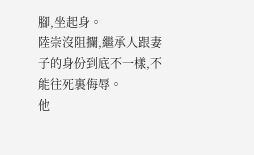腳,坐起身。
陸崇沒阻攔,繼承人跟妻子的身份到底不一樣,不能往死裏侮辱。
他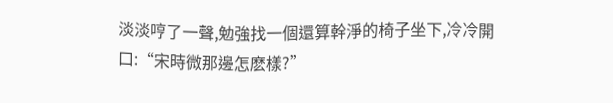淡淡哼了一聲,勉強找一個還算幹淨的椅子坐下,冷冷開口:“宋時微那邊怎麽樣?”